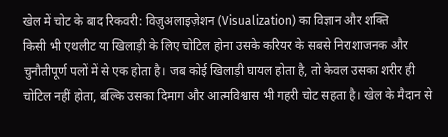खेल में चोट के बाद रिकवरी: विज़ुअलाइज़ेशन (Visualization) का विज्ञान और शक्ति
किसी भी एथलीट या खिलाड़ी के लिए चोटिल होना उसके करियर के सबसे निराशाजनक और चुनौतीपूर्ण पलों में से एक होता है। जब कोई खिलाड़ी घायल होता है, तो केवल उसका शरीर ही चोटिल नहीं होता, बल्कि उसका दिमाग और आत्मविश्वास भी गहरी चोट सहता है। खेल के मैदान से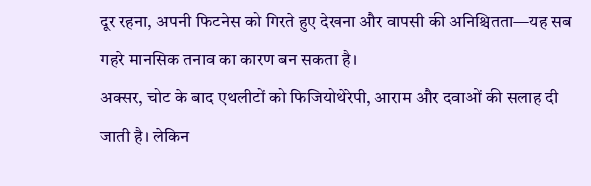दूर रहना, अपनी फिटनेस को गिरते हुए देखना और वापसी की अनिश्चितता—यह सब गहरे मानसिक तनाव का कारण बन सकता है।
अक्सर, चोट के बाद एथलीटों को फिजियोथेरेपी, आराम और दवाओं की सलाह दी जाती है। लेकिन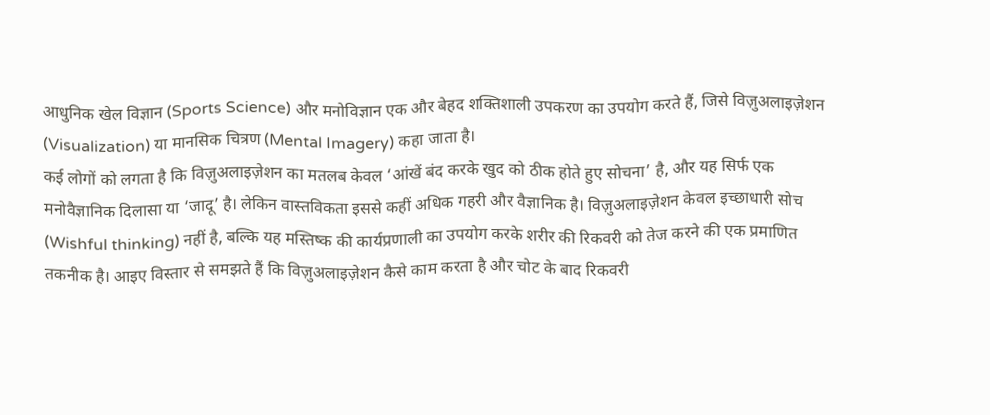आधुनिक खेल विज्ञान (Sports Science) और मनोविज्ञान एक और बेहद शक्तिशाली उपकरण का उपयोग करते हैं, जिसे विज़ुअलाइज़ेशन (Visualization) या मानसिक चित्रण (Mental Imagery) कहा जाता है।
कई लोगों को लगता है कि विज़ुअलाइज़ेशन का मतलब केवल ‘आंखें बंद करके खुद को ठीक होते हुए सोचना’ है, और यह सिर्फ एक मनोवैज्ञानिक दिलासा या ‘जादू’ है। लेकिन वास्तविकता इससे कहीं अधिक गहरी और वैज्ञानिक है। विज़ुअलाइज़ेशन केवल इच्छाधारी सोच (Wishful thinking) नहीं है, बल्कि यह मस्तिष्क की कार्यप्रणाली का उपयोग करके शरीर की रिकवरी को तेज करने की एक प्रमाणित तकनीक है। आइए विस्तार से समझते हैं कि विज़ुअलाइज़ेशन कैसे काम करता है और चोट के बाद रिकवरी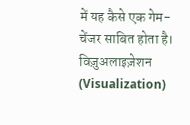में यह कैसे एक गेम-चेंजर साबित होता है।
विज़ुअलाइज़ेशन (Visualization)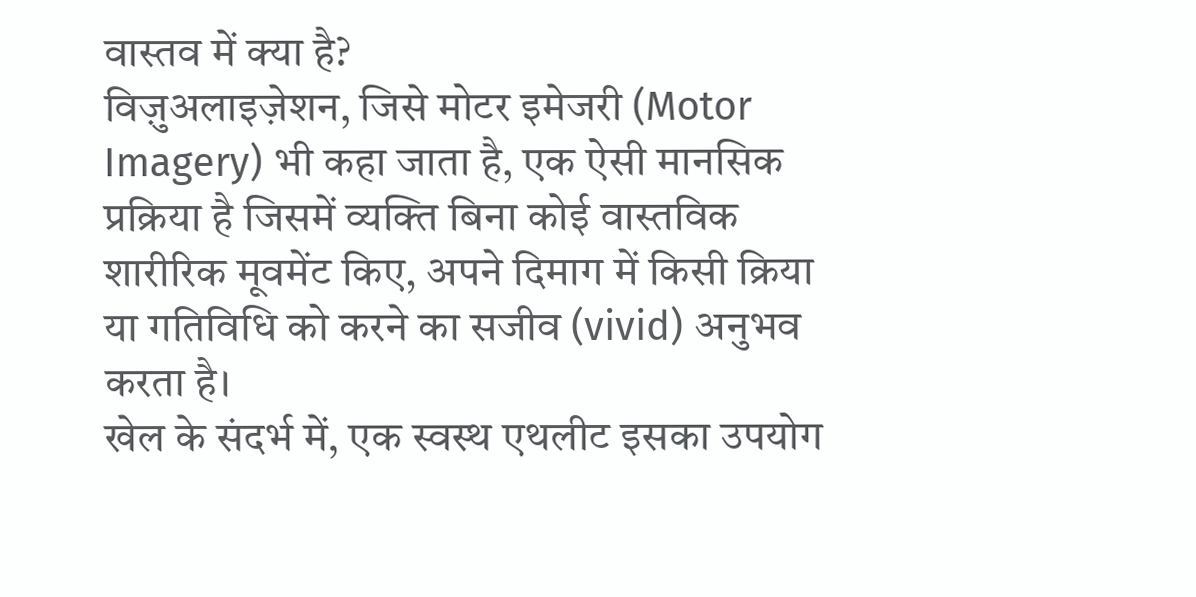वास्तव में क्या है?
विज़ुअलाइज़ेशन, जिसे मोटर इमेजरी (Motor Imagery) भी कहा जाता है, एक ऐसी मानसिक प्रक्रिया है जिसमें व्यक्ति बिना कोई वास्तविक शारीरिक मूवमेंट किए, अपने दिमाग में किसी क्रिया या गतिविधि को करने का सजीव (vivid) अनुभव करता है।
खेल के संदर्भ में, एक स्वस्थ एथलीट इसका उपयोग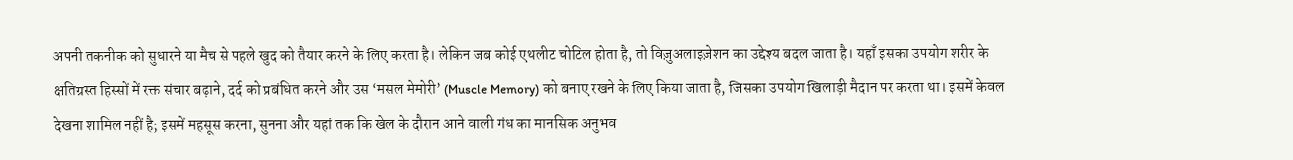अपनी तकनीक को सुधारने या मैच से पहले खुद को तैयार करने के लिए करता है। लेकिन जब कोई एथलीट चोटिल होता है, तो विज़ुअलाइज़ेशन का उद्देश्य बदल जाता है। यहाँ इसका उपयोग शरीर के क्षतिग्रस्त हिस्सों में रक्त संचार बढ़ाने, दर्द को प्रबंधित करने और उस ‘मसल मेमोरी’ (Muscle Memory) को बनाए रखने के लिए किया जाता है, जिसका उपयोग खिलाड़ी मैदान पर करता था। इसमें केवल देखना शामिल नहीं है; इसमें महसूस करना, सुनना और यहां तक कि खेल के दौरान आने वाली गंध का मानसिक अनुभव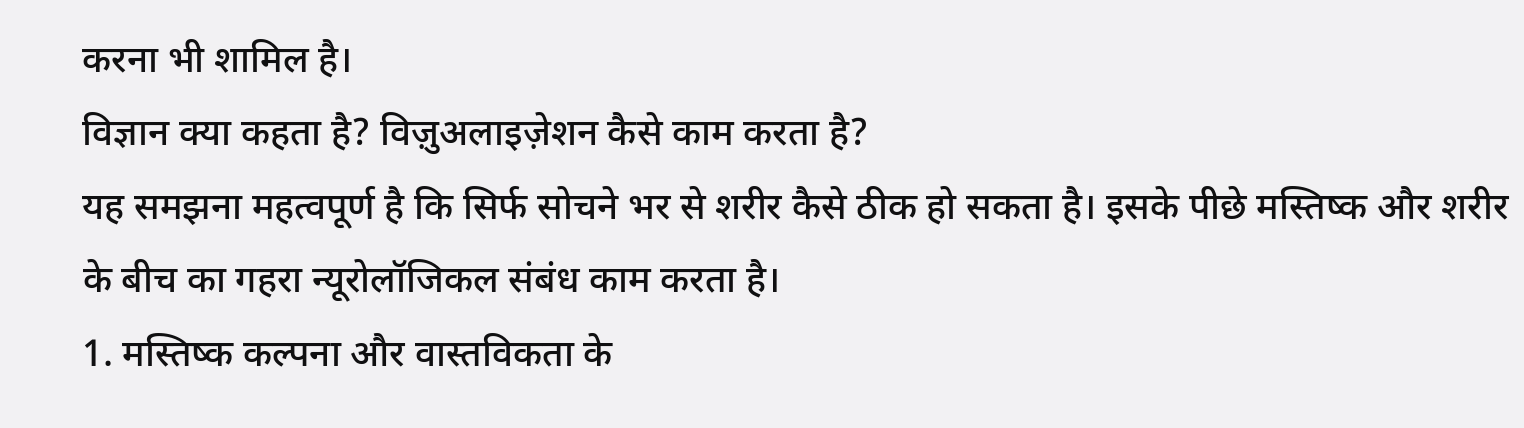करना भी शामिल है।
विज्ञान क्या कहता है? विज़ुअलाइज़ेशन कैसे काम करता है?
यह समझना महत्वपूर्ण है कि सिर्फ सोचने भर से शरीर कैसे ठीक हो सकता है। इसके पीछे मस्तिष्क और शरीर के बीच का गहरा न्यूरोलॉजिकल संबंध काम करता है।
1. मस्तिष्क कल्पना और वास्तविकता के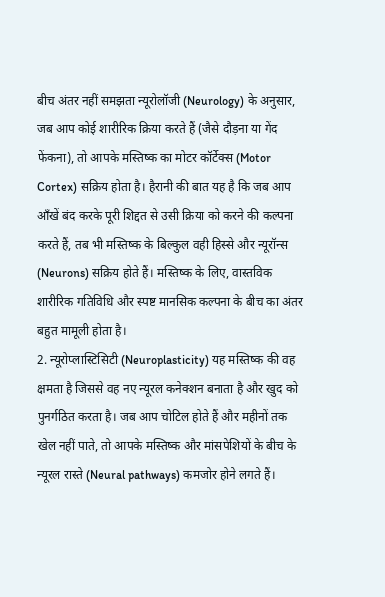बीच अंतर नहीं समझता न्यूरोलॉजी (Neurology) के अनुसार, जब आप कोई शारीरिक क्रिया करते हैं (जैसे दौड़ना या गेंद फेंकना), तो आपके मस्तिष्क का मोटर कॉर्टेक्स (Motor Cortex) सक्रिय होता है। हैरानी की बात यह है कि जब आप आँखें बंद करके पूरी शिद्दत से उसी क्रिया को करने की कल्पना करते हैं, तब भी मस्तिष्क के बिल्कुल वही हिस्से और न्यूरॉन्स (Neurons) सक्रिय होते हैं। मस्तिष्क के लिए, वास्तविक शारीरिक गतिविधि और स्पष्ट मानसिक कल्पना के बीच का अंतर बहुत मामूली होता है।
2. न्यूरोप्लास्टिसिटी (Neuroplasticity) यह मस्तिष्क की वह क्षमता है जिससे वह नए न्यूरल कनेक्शन बनाता है और खुद को पुनर्गठित करता है। जब आप चोटिल होते हैं और महीनों तक खेल नहीं पाते, तो आपके मस्तिष्क और मांसपेशियों के बीच के न्यूरल रास्ते (Neural pathways) कमजोर होने लगते हैं।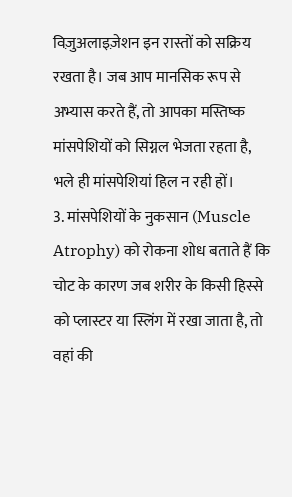विज़ुअलाइज़ेशन इन रास्तों को सक्रिय रखता है। जब आप मानसिक रूप से अभ्यास करते हैं, तो आपका मस्तिष्क मांसपेशियों को सिग्नल भेजता रहता है, भले ही मांसपेशियां हिल न रही हों।
3. मांसपेशियों के नुकसान (Muscle Atrophy) को रोकना शोध बताते हैं कि चोट के कारण जब शरीर के किसी हिस्से को प्लास्टर या स्लिंग में रखा जाता है, तो वहां की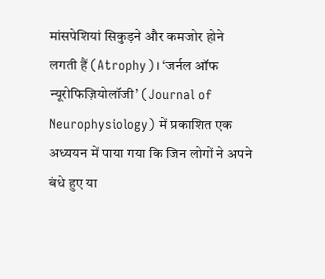मांसपेशियां सिकुड़ने और कमजोर होने लगती हैं (Atrophy)। ‘जर्नल ऑफ न्यूरोफिज़ियोलॉजी’ (Journal of Neurophysiology) में प्रकाशित एक अध्ययन में पाया गया कि जिन लोगों ने अपने बंधे हुए या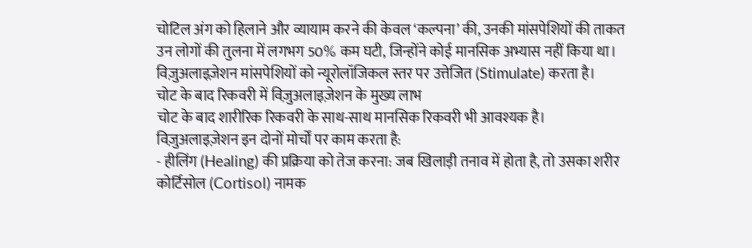चोटिल अंग को हिलाने और व्यायाम करने की केवल ‘कल्पना’ की, उनकी मांसपेशियों की ताकत उन लोगों की तुलना में लगभग 50% कम घटी, जिन्होंने कोई मानसिक अभ्यास नहीं किया था। विज़ुअलाइज़ेशन मांसपेशियों को न्यूरोलॉजिकल स्तर पर उत्तेजित (Stimulate) करता है।
चोट के बाद रिकवरी में विज़ुअलाइज़ेशन के मुख्य लाभ
चोट के बाद शारीरिक रिकवरी के साथ-साथ मानसिक रिकवरी भी आवश्यक है। विज़ुअलाइज़ेशन इन दोनों मोर्चों पर काम करता है:
- हीलिंग (Healing) की प्रक्रिया को तेज करना: जब खिलाड़ी तनाव में होता है, तो उसका शरीर कोर्टिसोल (Cortisol) नामक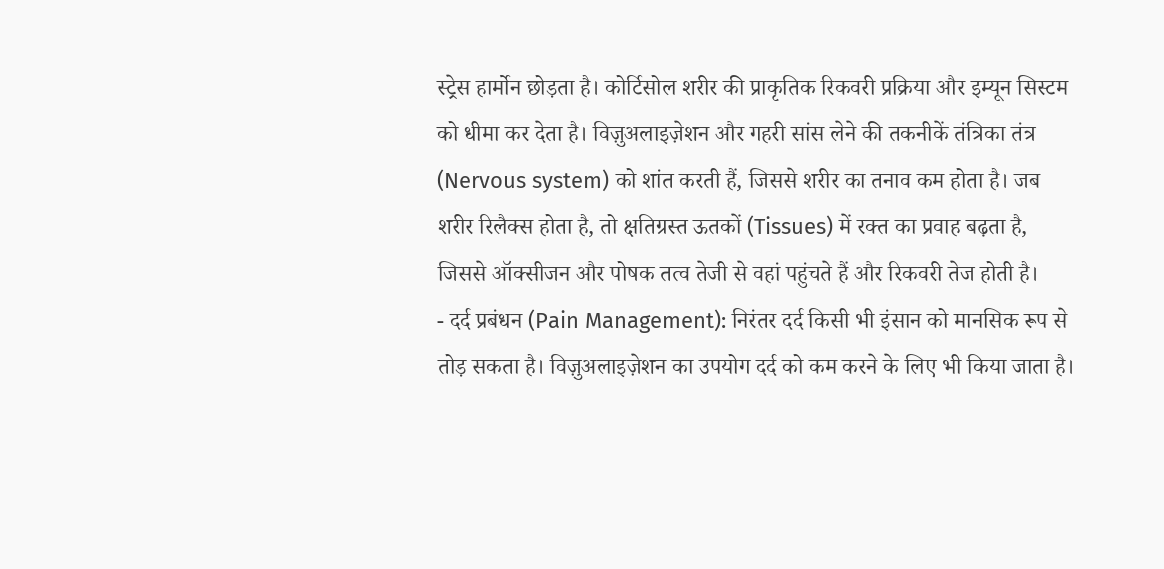स्ट्रेस हार्मोन छोड़ता है। कोर्टिसोल शरीर की प्राकृतिक रिकवरी प्रक्रिया और इम्यून सिस्टम को धीमा कर देता है। विज़ुअलाइज़ेशन और गहरी सांस लेने की तकनीकें तंत्रिका तंत्र (Nervous system) को शांत करती हैं, जिससे शरीर का तनाव कम होता है। जब शरीर रिलैक्स होता है, तो क्षतिग्रस्त ऊतकों (Tissues) में रक्त का प्रवाह बढ़ता है, जिससे ऑक्सीजन और पोषक तत्व तेजी से वहां पहुंचते हैं और रिकवरी तेज होती है।
- दर्द प्रबंधन (Pain Management): निरंतर दर्द किसी भी इंसान को मानसिक रूप से तोड़ सकता है। विज़ुअलाइज़ेशन का उपयोग दर्द को कम करने के लिए भी किया जाता है।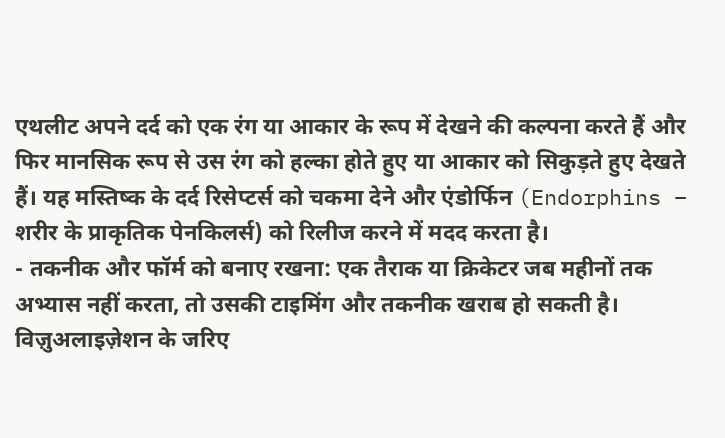एथलीट अपने दर्द को एक रंग या आकार के रूप में देखने की कल्पना करते हैं और फिर मानसिक रूप से उस रंग को हल्का होते हुए या आकार को सिकुड़ते हुए देखते हैं। यह मस्तिष्क के दर्द रिसेप्टर्स को चकमा देने और एंडोर्फिन (Endorphins – शरीर के प्राकृतिक पेनकिलर्स) को रिलीज करने में मदद करता है।
- तकनीक और फॉर्म को बनाए रखना: एक तैराक या क्रिकेटर जब महीनों तक अभ्यास नहीं करता, तो उसकी टाइमिंग और तकनीक खराब हो सकती है। विज़ुअलाइज़ेशन के जरिए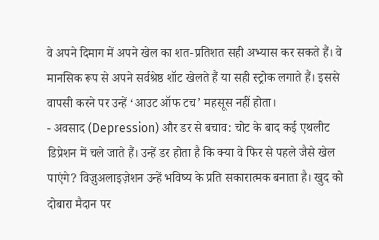वे अपने दिमाग में अपने खेल का शत-प्रतिशत सही अभ्यास कर सकते हैं। वे मानसिक रूप से अपने सर्वश्रेष्ठ शॉट खेलते हैं या सही स्ट्रोक लगाते हैं। इससे वापसी करने पर उन्हें ‘आउट ऑफ टच’ महसूस नहीं होता।
- अवसाद (Depression) और डर से बचाव: चोट के बाद कई एथलीट डिप्रेशन में चले जाते हैं। उन्हें डर होता है कि क्या वे फिर से पहले जैसे खेल पाएंगे? विज़ुअलाइज़ेशन उन्हें भविष्य के प्रति सकारात्मक बनाता है। खुद को दोबारा मैदान पर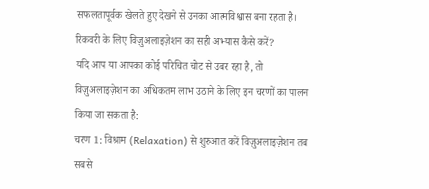सफलतापूर्वक खेलते हुए देखने से उनका आत्मविश्वास बना रहता है।
रिकवरी के लिए विज़ुअलाइज़ेशन का सही अभ्यास कैसे करें?
यदि आप या आपका कोई परिचित चोट से उबर रहा है, तो विज़ुअलाइज़ेशन का अधिकतम लाभ उठाने के लिए इन चरणों का पालन किया जा सकता है:
चरण 1: विश्राम (Relaxation) से शुरुआत करें विज़ुअलाइज़ेशन तब सबसे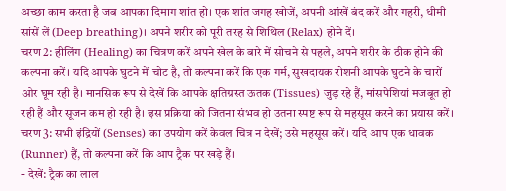अच्छा काम करता है जब आपका दिमाग शांत हो। एक शांत जगह खोजें, अपनी आंखें बंद करें और गहरी, धीमी सांसें लें (Deep breathing)। अपने शरीर को पूरी तरह से शिथिल (Relax) होने दें।
चरण 2: हीलिंग (Healing) का चित्रण करें अपने खेल के बारे में सोचने से पहले, अपने शरीर के ठीक होने की कल्पना करें। यदि आपके घुटने में चोट है, तो कल्पना करें कि एक गर्म, सुखदायक रोशनी आपके घुटने के चारों ओर घूम रही है। मानसिक रूप से देखें कि आपके क्षतिग्रस्त ऊतक (Tissues) जुड़ रहे हैं, मांसपेशियां मजबूत हो रही हैं और सूजन कम हो रही है। इस प्रक्रिया को जितना संभव हो उतना स्पष्ट रूप से महसूस करने का प्रयास करें।
चरण 3: सभी इंद्रियों (Senses) का उपयोग करें केवल चित्र न देखें; उसे महसूस करें। यदि आप एक धावक (Runner) हैं, तो कल्पना करें कि आप ट्रैक पर खड़े हैं।
- देखें: ट्रैक का लाल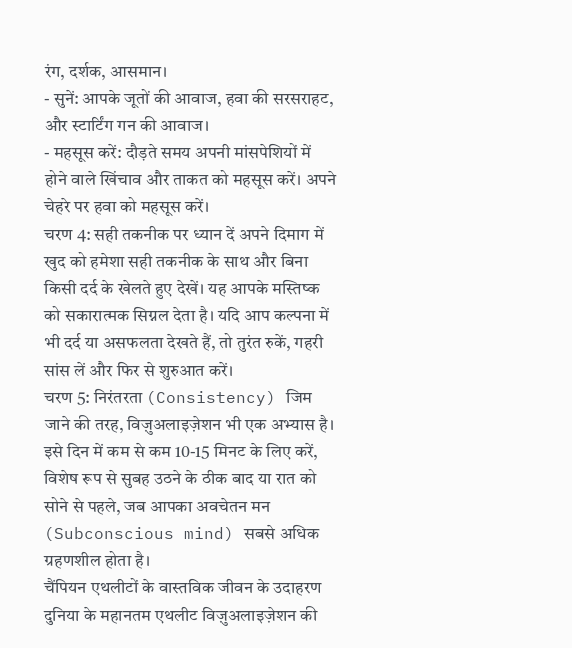रंग, दर्शक, आसमान।
- सुनें: आपके जूतों की आवाज, हवा की सरसराहट, और स्टार्टिंग गन की आवाज।
- महसूस करें: दौड़ते समय अपनी मांसपेशियों में होने वाले खिंचाव और ताकत को महसूस करें। अपने चेहरे पर हवा को महसूस करें।
चरण 4: सही तकनीक पर ध्यान दें अपने दिमाग में खुद को हमेशा सही तकनीक के साथ और बिना किसी दर्द के खेलते हुए देखें। यह आपके मस्तिष्क को सकारात्मक सिग्नल देता है। यदि आप कल्पना में भी दर्द या असफलता देखते हैं, तो तुरंत रुकें, गहरी सांस लें और फिर से शुरुआत करें।
चरण 5: निरंतरता (Consistency) जिम जाने की तरह, विज़ुअलाइज़ेशन भी एक अभ्यास है। इसे दिन में कम से कम 10-15 मिनट के लिए करें, विशेष रूप से सुबह उठने के ठीक बाद या रात को सोने से पहले, जब आपका अवचेतन मन (Subconscious mind) सबसे अधिक ग्रहणशील होता है।
चैंपियन एथलीटों के वास्तविक जीवन के उदाहरण
दुनिया के महानतम एथलीट विज़ुअलाइज़ेशन की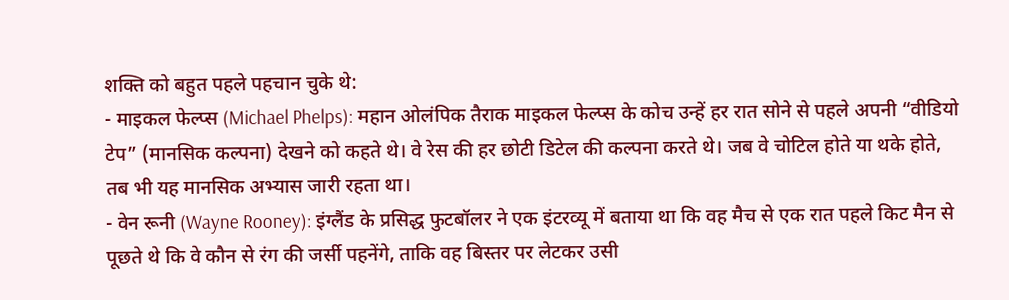शक्ति को बहुत पहले पहचान चुके थे:
- माइकल फेल्प्स (Michael Phelps): महान ओलंपिक तैराक माइकल फेल्प्स के कोच उन्हें हर रात सोने से पहले अपनी “वीडियो टेप” (मानसिक कल्पना) देखने को कहते थे। वे रेस की हर छोटी डिटेल की कल्पना करते थे। जब वे चोटिल होते या थके होते, तब भी यह मानसिक अभ्यास जारी रहता था।
- वेन रूनी (Wayne Rooney): इंग्लैंड के प्रसिद्ध फुटबॉलर ने एक इंटरव्यू में बताया था कि वह मैच से एक रात पहले किट मैन से पूछते थे कि वे कौन से रंग की जर्सी पहनेंगे, ताकि वह बिस्तर पर लेटकर उसी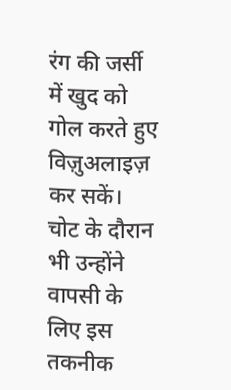रंग की जर्सी में खुद को गोल करते हुए विज़ुअलाइज़ कर सकें। चोट के दौरान भी उन्होंने वापसी के लिए इस तकनीक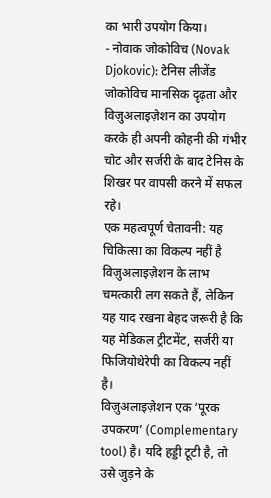का भारी उपयोग किया।
- नोवाक जोकोविच (Novak Djokovic): टेनिस लीजेंड जोकोविच मानसिक दृढ़ता और विज़ुअलाइज़ेशन का उपयोग करके ही अपनी कोहनी की गंभीर चोट और सर्जरी के बाद टेनिस के शिखर पर वापसी करने में सफल रहे।
एक महत्वपूर्ण चेतावनी: यह चिकित्सा का विकल्प नहीं है
विज़ुअलाइज़ेशन के लाभ चमत्कारी लग सकते हैं, लेकिन यह याद रखना बेहद जरूरी है कि यह मेडिकल ट्रीटमेंट, सर्जरी या फिजियोथेरेपी का विकल्प नहीं है।
विज़ुअलाइज़ेशन एक ‘पूरक उपकरण’ (Complementary tool) है। यदि हड्डी टूटी है, तो उसे जुड़ने के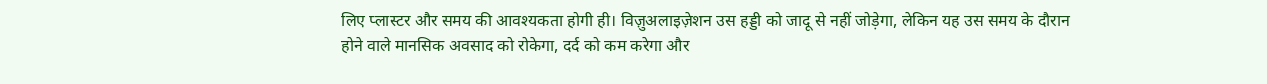लिए प्लास्टर और समय की आवश्यकता होगी ही। विज़ुअलाइज़ेशन उस हड्डी को जादू से नहीं जोड़ेगा, लेकिन यह उस समय के दौरान होने वाले मानसिक अवसाद को रोकेगा, दर्द को कम करेगा और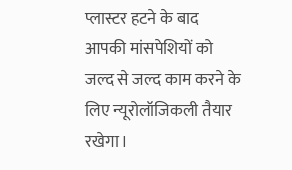प्लास्टर हटने के बाद आपकी मांसपेशियों को जल्द से जल्द काम करने के लिए न्यूरोलॉजिकली तैयार रखेगा।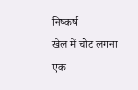निष्कर्ष
खेल में चोट लगना एक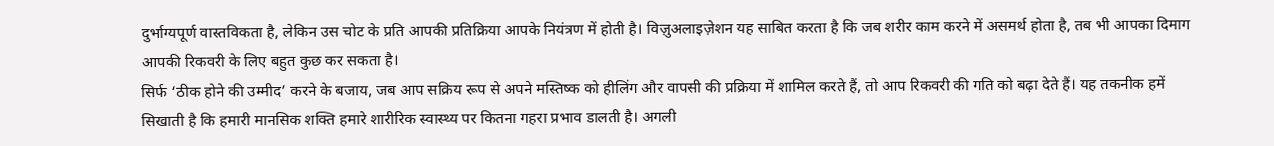दुर्भाग्यपूर्ण वास्तविकता है, लेकिन उस चोट के प्रति आपकी प्रतिक्रिया आपके नियंत्रण में होती है। विज़ुअलाइज़ेशन यह साबित करता है कि जब शरीर काम करने में असमर्थ होता है, तब भी आपका दिमाग आपकी रिकवरी के लिए बहुत कुछ कर सकता है।
सिर्फ ‘ठीक होने की उम्मीद’ करने के बजाय, जब आप सक्रिय रूप से अपने मस्तिष्क को हीलिंग और वापसी की प्रक्रिया में शामिल करते हैं, तो आप रिकवरी की गति को बढ़ा देते हैं। यह तकनीक हमें सिखाती है कि हमारी मानसिक शक्ति हमारे शारीरिक स्वास्थ्य पर कितना गहरा प्रभाव डालती है। अगली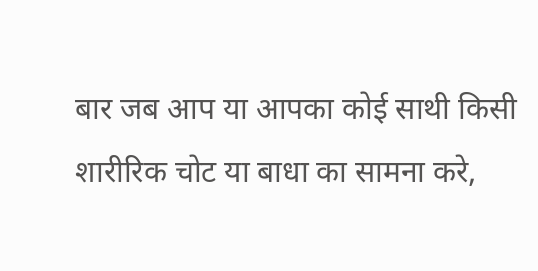बार जब आप या आपका कोई साथी किसी शारीरिक चोट या बाधा का सामना करे,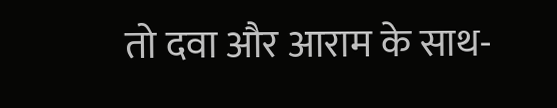तो दवा और आराम के साथ-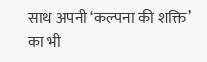साथ अपनी ‘कल्पना की शक्ति’ का भी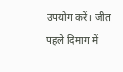उपयोग करें। जीत पहले दिमाग में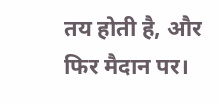तय होती है, और फिर मैदान पर।